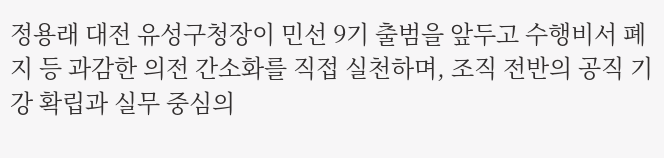정용래 대전 유성구청장이 민선 9기 출범을 앞두고 수행비서 폐지 등 과감한 의전 간소화를 직접 실천하며, 조직 전반의 공직 기강 확립과 실무 중심의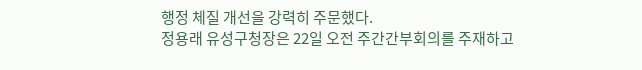행정 체질 개선을 강력히 주문했다.
정용래 유성구청장은 22일 오전 주간간부회의를 주재하고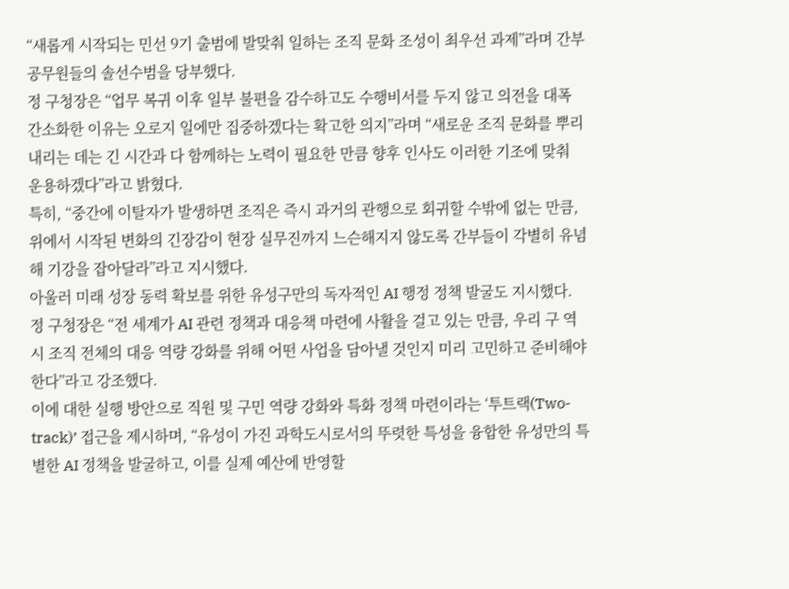“새롭게 시작되는 민선 9기 출범에 발맞춰 일하는 조직 문화 조성이 최우선 과제”라며 간부 공무원들의 솔선수범을 당부했다.
정 구청장은 “업무 복귀 이후 일부 불편을 감수하고도 수행비서를 두지 않고 의전을 대폭 간소화한 이유는 오로지 일에만 집중하겠다는 확고한 의지”라며 “새로운 조직 문화를 뿌리내리는 데는 긴 시간과 다 함께하는 노력이 필요한 만큼 향후 인사도 이러한 기조에 맞춰 운용하겠다”라고 밝혔다.
특히, “중간에 이탈자가 발생하면 조직은 즉시 과거의 관행으로 회귀할 수밖에 없는 만큼, 위에서 시작된 변화의 긴장감이 현장 실무진까지 느슨해지지 않도록 간부들이 각별히 유념해 기강을 잡아달라”라고 지시했다.
아울러 미래 성장 동력 확보를 위한 유성구만의 독자적인 AI 행정 정책 발굴도 지시했다.
정 구청장은 “전 세계가 AI 관련 정책과 대응책 마련에 사활을 걸고 있는 만큼, 우리 구 역시 조직 전체의 대응 역량 강화를 위해 어떤 사업을 담아낼 것인지 미리 고민하고 준비해야 한다”라고 강조했다.
이에 대한 실행 방안으로 직원 및 구민 역량 강화와 특화 정책 마련이라는 ‘투트랙(Two-track)’ 접근을 제시하며, “유성이 가진 과학도시로서의 뚜렷한 특성을 융합한 유성만의 특별한 AI 정책을 발굴하고, 이를 실제 예산에 반영할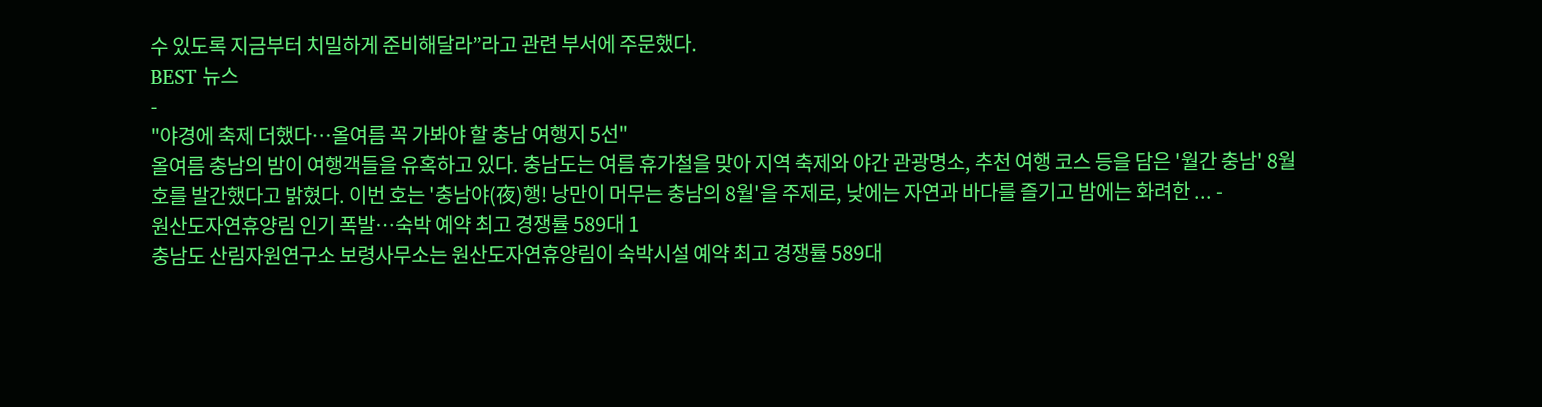수 있도록 지금부터 치밀하게 준비해달라”라고 관련 부서에 주문했다.
BEST 뉴스
-
"야경에 축제 더했다…올여름 꼭 가봐야 할 충남 여행지 5선"
올여름 충남의 밤이 여행객들을 유혹하고 있다. 충남도는 여름 휴가철을 맞아 지역 축제와 야간 관광명소, 추천 여행 코스 등을 담은 '월간 충남' 8월호를 발간했다고 밝혔다. 이번 호는 '충남야(夜)행! 낭만이 머무는 충남의 8월'을 주제로, 낮에는 자연과 바다를 즐기고 밤에는 화려한 ... -
원산도자연휴양림 인기 폭발…숙박 예약 최고 경쟁률 589대 1
충남도 산림자원연구소 보령사무소는 원산도자연휴양림이 숙박시설 예약 최고 경쟁률 589대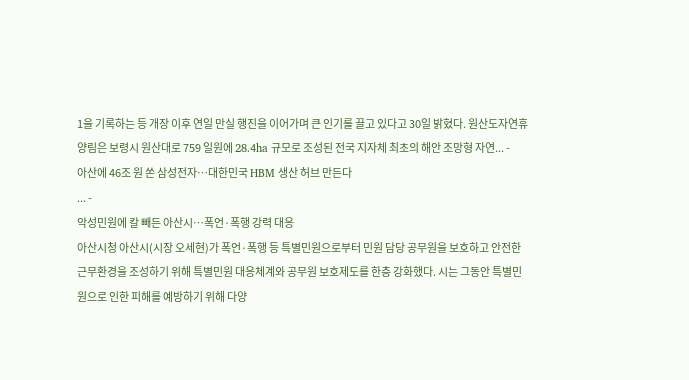1을 기록하는 등 개장 이후 연일 만실 행진을 이어가며 큰 인기를 끌고 있다고 30일 밝혔다. 원산도자연휴양림은 보령시 원산대로 759 일원에 28.4ha 규모로 조성된 전국 지자체 최초의 해안 조망형 자연... -
아산에 46조 원 쏜 삼성전자…대한민국 HBM 생산 허브 만든다
... -
악성민원에 칼 빼든 아산시…폭언·폭행 강력 대응
아산시청 아산시(시장 오세현)가 폭언·폭행 등 특별민원으로부터 민원 담당 공무원을 보호하고 안전한 근무환경을 조성하기 위해 특별민원 대응체계와 공무원 보호제도를 한층 강화했다. 시는 그동안 특별민원으로 인한 피해를 예방하기 위해 다양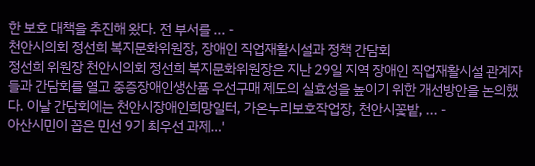한 보호 대책을 추진해 왔다. 전 부서를 ... -
천안시의회 정선희 복지문화위원장, 장애인 직업재활시설과 정책 간담회
정선희 위원장 천안시의회 정선희 복지문화위원장은 지난 29일 지역 장애인 직업재활시설 관계자들과 간담회를 열고 중증장애인생산품 우선구매 제도의 실효성을 높이기 위한 개선방안을 논의했다. 이날 간담회에는 천안시장애인희망일터, 가온누리보호작업장, 천안시꽃밭, ... -
아산시민이 꼽은 민선 9기 최우선 과제…'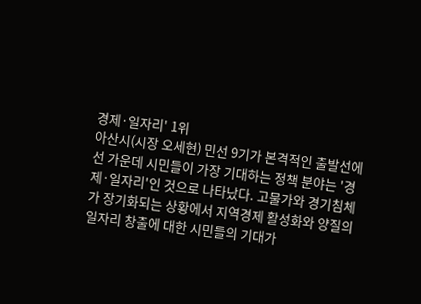경제·일자리' 1위
아산시(시장 오세현) 민선 9기가 본격적인 출발선에 선 가운데 시민들이 가장 기대하는 정책 분야는 '경제·일자리'인 것으로 나타났다. 고물가와 경기침체가 장기화되는 상황에서 지역경제 활성화와 양질의 일자리 창출에 대한 시민들의 기대가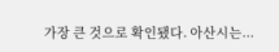가장 큰 것으로 확인됐다. 아산시는...